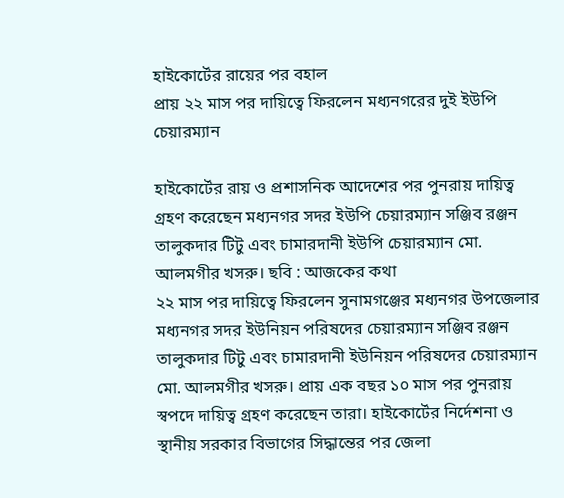হাইকোর্টের রায়ের পর বহাল
প্রায় ২২ মাস পর দায়িত্বে ফিরলেন মধ্যনগরের দুই ইউপি চেয়ারম্যান

হাইকোর্টের রায় ও প্রশাসনিক আদেশের পর পুনরায় দায়িত্ব গ্রহণ করেছেন মধ্যনগর সদর ইউপি চেয়ারম্যান সঞ্জিব রঞ্জন তালুকদার টিটু এবং চামারদানী ইউপি চেয়ারম্যান মো. আলমগীর খসরু। ছবি : আজকের কথা
২২ মাস পর দায়িত্বে ফিরলেন সুনামগঞ্জের মধ্যনগর উপজেলার মধ্যনগর সদর ইউনিয়ন পরিষদের চেয়ারম্যান সঞ্জিব রঞ্জন তালুকদার টিটু এবং চামারদানী ইউনিয়ন পরিষদের চেয়ারম্যান মো. আলমগীর খসরু। প্রায় এক বছর ১০ মাস পর পুনরায় স্বপদে দায়িত্ব গ্রহণ করেছেন তারা। হাইকোর্টের নির্দেশনা ও স্থানীয় সরকার বিভাগের সিদ্ধান্তের পর জেলা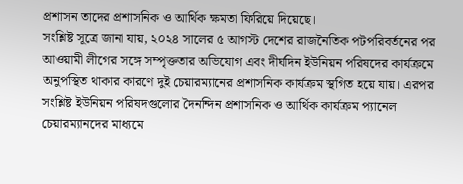প্রশাসন তাদের প্রশাসনিক ও আর্থিক ক্ষমতা ফিরিয়ে দিয়েছে।
সংশ্লিষ্ট সূত্রে জানা যায়, ২০২৪ সালের ৫ আগস্ট দেশের রাজনৈতিক পটপরিবর্তনের পর আওয়ামী লীগের সঙ্গে সম্পৃক্ততার অভিযোগ এবং দীর্ঘদিন ইউনিয়ন পরিষদের কার্যক্রমে অনুপস্থিত থাকার কারণে দুই চেয়ারম্যানের প্রশাসনিক কার্যক্রম স্থগিত হয়ে যায়। এরপর সংশ্লিষ্ট ইউনিয়ন পরিষদগুলোর দৈনন্দিন প্রশাসনিক ও আর্থিক কার্যক্রম প্যানেল চেয়ারম্যানদের মাধ্যমে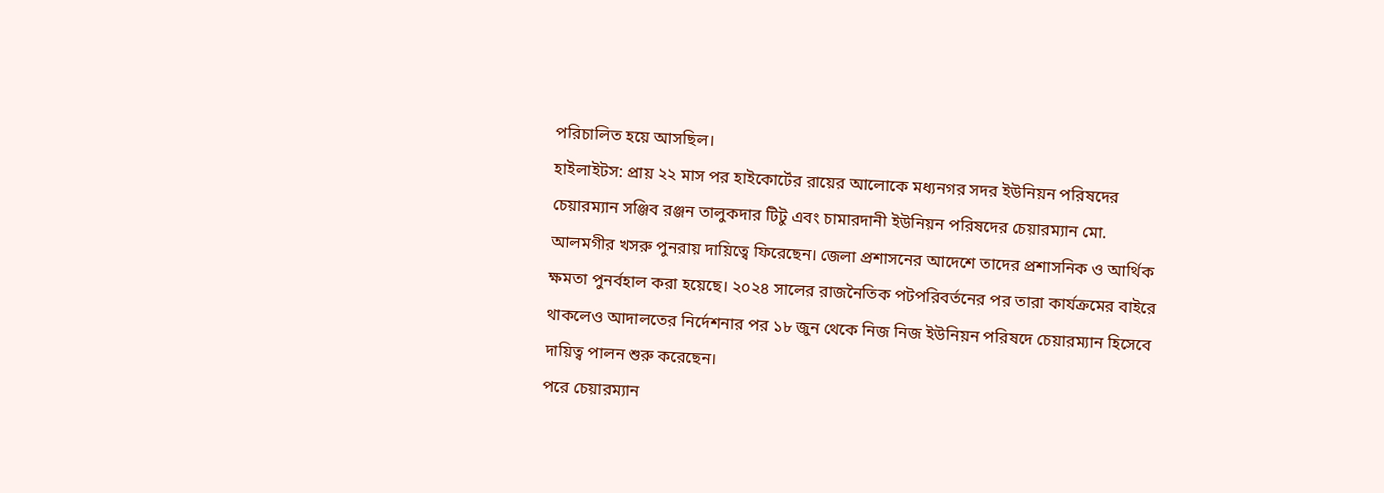পরিচালিত হয়ে আসছিল।
হাইলাইটস: প্রায় ২২ মাস পর হাইকোর্টের রায়ের আলোকে মধ্যনগর সদর ইউনিয়ন পরিষদের চেয়ারম্যান সঞ্জিব রঞ্জন তালুকদার টিটু এবং চামারদানী ইউনিয়ন পরিষদের চেয়ারম্যান মো. আলমগীর খসরু পুনরায় দায়িত্বে ফিরেছেন। জেলা প্রশাসনের আদেশে তাদের প্রশাসনিক ও আর্থিক ক্ষমতা পুনর্বহাল করা হয়েছে। ২০২৪ সালের রাজনৈতিক পটপরিবর্তনের পর তারা কার্যক্রমের বাইরে থাকলেও আদালতের নির্দেশনার পর ১৮ জুন থেকে নিজ নিজ ইউনিয়ন পরিষদে চেয়ারম্যান হিসেবে দায়িত্ব পালন শুরু করেছেন।
পরে চেয়ারম্যান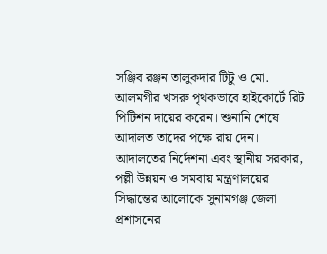সঞ্জিব রঞ্জন তালুকদার টিটু ও মো. আলমগীর খসরু পৃথকভাবে হাইকোর্টে রিট পিটিশন দায়ের করেন। শুনানি শেষে আদালত তাদের পক্ষে রায় দেন। আদালতের নির্দেশনা এবং স্থানীয় সরকার, পল্লী উন্নয়ন ও সমবায় মন্ত্রণালয়ের সিদ্ধান্তের আলোকে সুনামগঞ্জ জেলা প্রশাসনের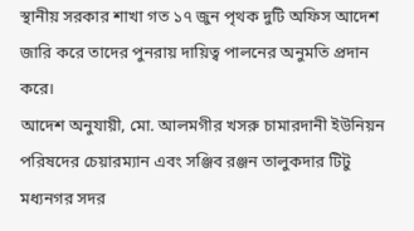স্থানীয় সরকার শাখা গত ১৭ জুন পৃথক দুটি অফিস আদেশ জারি করে তাদের পুনরায় দায়িত্ব পালনের অনুমতি প্রদান করে।
আদেশ অনুযায়ী, মো. আলমগীর খসরু চামারদানী ইউনিয়ন পরিষদের চেয়ারম্যান এবং সঞ্জিব রঞ্জন তালুকদার টিটু মধ্যনগর সদর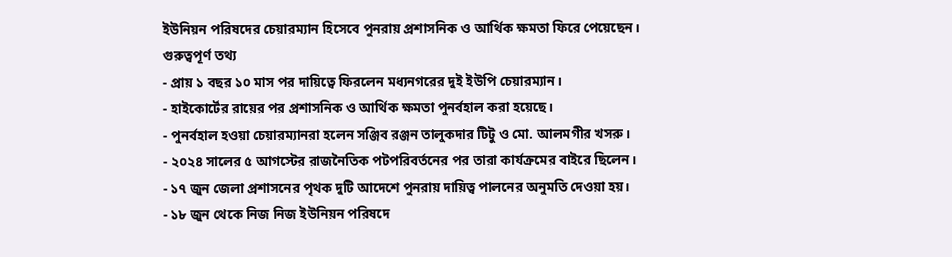ইউনিয়ন পরিষদের চেয়ারম্যান হিসেবে পুনরায় প্রশাসনিক ও আর্থিক ক্ষমতা ফিরে পেয়েছেন।
গুরুত্বপূর্ণ তথ্য
- প্রায় ১ বছর ১০ মাস পর দায়িত্বে ফিরলেন মধ্যনগরের দুই ইউপি চেয়ারম্যান।
- হাইকোর্টের রায়ের পর প্রশাসনিক ও আর্থিক ক্ষমতা পুনর্বহাল করা হয়েছে।
- পুনর্বহাল হওয়া চেয়ারম্যানরা হলেন সঞ্জিব রঞ্জন তালুকদার টিটু ও মো. আলমগীর খসরু।
- ২০২৪ সালের ৫ আগস্টের রাজনৈতিক পটপরিবর্তনের পর তারা কার্যক্রমের বাইরে ছিলেন।
- ১৭ জুন জেলা প্রশাসনের পৃথক দুটি আদেশে পুনরায় দায়িত্ব পালনের অনুমতি দেওয়া হয়।
- ১৮ জুন থেকে নিজ নিজ ইউনিয়ন পরিষদে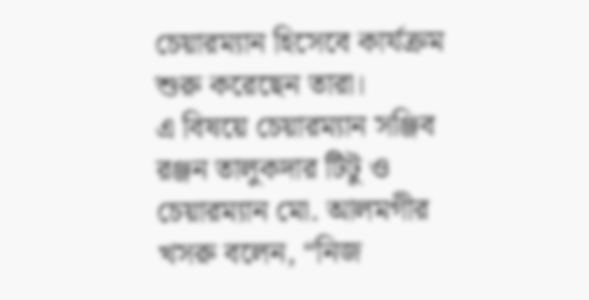চেয়ারম্যান হিসেবে কার্যক্রম শুরু করেছেন তারা।
এ বিষয়ে চেয়ারম্যান সঞ্জিব রঞ্জন তালুকদার টিটু ও চেয়ারম্যান মো. আলমগীর খসরু বলেন, “নিজ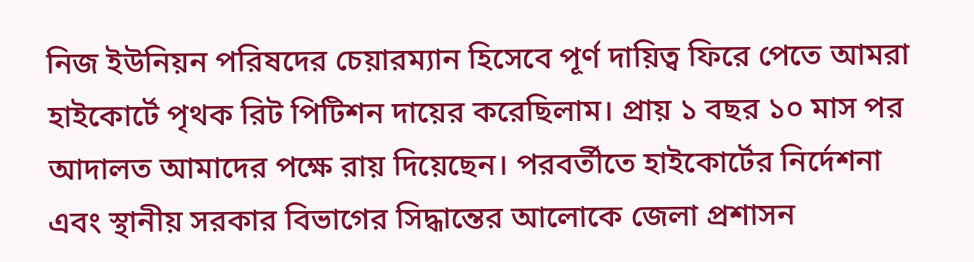নিজ ইউনিয়ন পরিষদের চেয়ারম্যান হিসেবে পূর্ণ দায়িত্ব ফিরে পেতে আমরা হাইকোর্টে পৃথক রিট পিটিশন দায়ের করেছিলাম। প্রায় ১ বছর ১০ মাস পর আদালত আমাদের পক্ষে রায় দিয়েছেন। পরবর্তীতে হাইকোর্টের নির্দেশনা এবং স্থানীয় সরকার বিভাগের সিদ্ধান্তের আলোকে জেলা প্রশাসন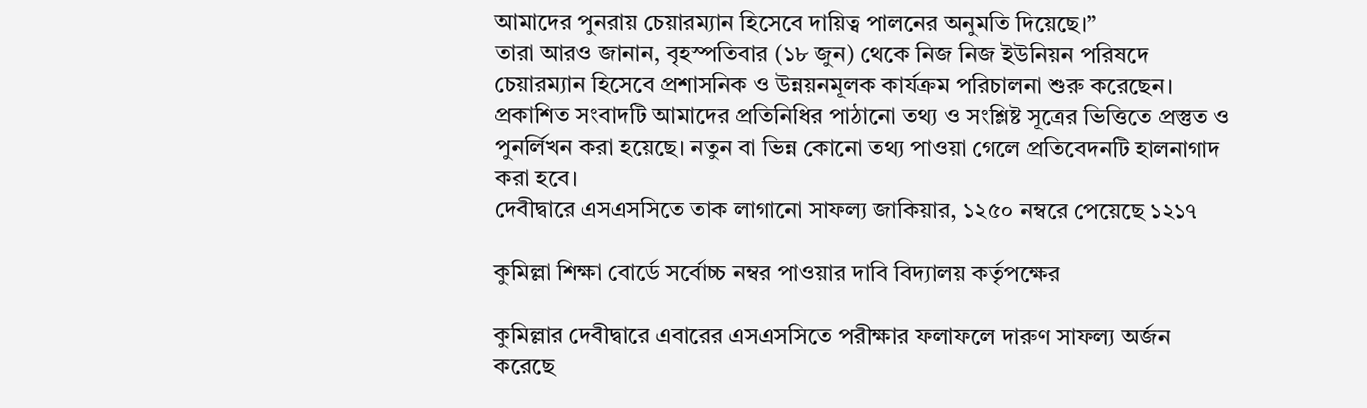আমাদের পুনরায় চেয়ারম্যান হিসেবে দায়িত্ব পালনের অনুমতি দিয়েছে।”
তারা আরও জানান, বৃহস্পতিবার (১৮ জুন) থেকে নিজ নিজ ইউনিয়ন পরিষদে চেয়ারম্যান হিসেবে প্রশাসনিক ও উন্নয়নমূলক কার্যক্রম পরিচালনা শুরু করেছেন।
প্রকাশিত সংবাদটি আমাদের প্রতিনিধির পাঠানো তথ্য ও সংশ্লিষ্ট সূত্রের ভিত্তিতে প্রস্তুত ও পুনর্লিখন করা হয়েছে। নতুন বা ভিন্ন কোনো তথ্য পাওয়া গেলে প্রতিবেদনটি হালনাগাদ করা হবে।
দেবীদ্বারে এসএসসিতে তাক লাগানো সাফল্য জাকিয়ার, ১২৫০ নম্বরে পেয়েছে ১২১৭

কুমিল্লা শিক্ষা বোর্ডে সর্বোচ্চ নম্বর পাওয়ার দাবি বিদ্যালয় কর্তৃপক্ষের

কুমিল্লার দেবীদ্বারে এবারের এসএসসিতে পরীক্ষার ফলাফলে দারুণ সাফল্য অর্জন করেছে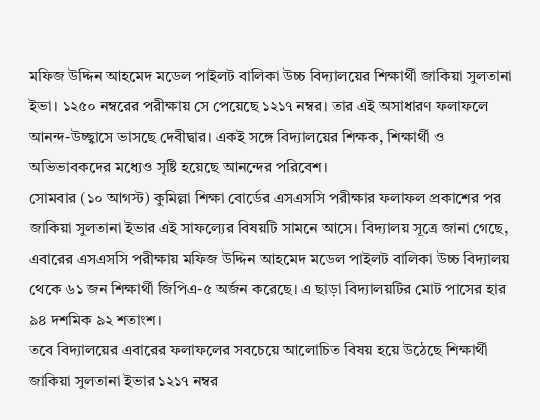মফিজ উদ্দিন আহমেদ মডেল পাইলট বালিকা উচ্চ বিদ্যালয়ের শিক্ষার্থী জাকিয়া সুলতানা ইভা। ১২৫০ নম্বরের পরীক্ষায় সে পেয়েছে ১২১৭ নম্বর। তার এই অসাধারণ ফলাফলে আনন্দ-উচ্ছ্বাসে ভাসছে দেবীদ্বার। একই সঙ্গে বিদ্যালয়ের শিক্ষক, শিক্ষার্থী ও অভিভাবকদের মধ্যেও সৃষ্টি হয়েছে আনন্দের পরিবেশ।
সোমবার (১০ আগস্ট) কুমিল্লা শিক্ষা বোর্ডের এসএসসি পরীক্ষার ফলাফল প্রকাশের পর জাকিয়া সুলতানা ইভার এই সাফল্যের বিষয়টি সামনে আসে। বিদ্যালয় সূত্রে জানা গেছে, এবারের এসএসসি পরীক্ষায় মফিজ উদ্দিন আহমেদ মডেল পাইলট বালিকা উচ্চ বিদ্যালয় থেকে ৬১ জন শিক্ষার্থী জিপিএ-৫ অর্জন করেছে। এ ছাড়া বিদ্যালয়টির মোট পাসের হার ৯৪ দশমিক ৯২ শতাংশ।
তবে বিদ্যালয়ের এবারের ফলাফলের সবচেয়ে আলোচিত বিষয় হয়ে উঠেছে শিক্ষার্থী জাকিয়া সুলতানা ইভার ১২১৭ নম্বর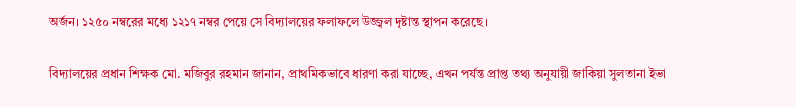অর্জন। ১২৫০ নম্বরের মধ্যে ১২১৭ নম্বর পেয়ে সে বিদ্যালয়ের ফলাফলে উজ্জ্বল দৃষ্টান্ত স্থাপন করেছে।

বিদ্যালয়ের প্রধান শিক্ষক মো. মজিবুর রহমান জানান, প্রাথমিকভাবে ধারণা করা যাচ্ছে, এখন পর্যন্ত প্রাপ্ত তথ্য অনুযায়ী জাকিয়া সুলতানা ইভা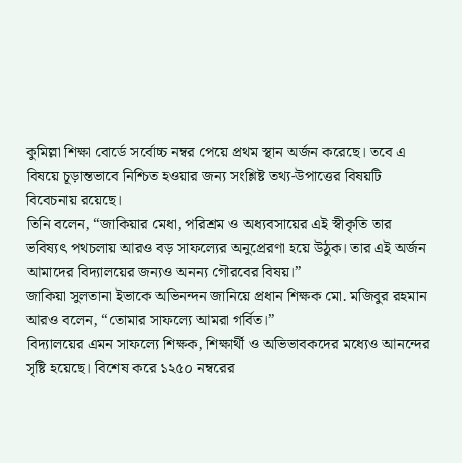কুমিল্লা শিক্ষা বোর্ডে সর্বোচ্চ নম্বর পেয়ে প্রথম স্থান অর্জন করেছে। তবে এ বিষয়ে চূড়ান্তভাবে নিশ্চিত হওয়ার জন্য সংশ্লিষ্ট তথ্য-উপাত্তের বিষয়টি বিবেচনায় রয়েছে।
তিনি বলেন, “জাকিয়ার মেধা, পরিশ্রম ও অধ্যবসায়ের এই স্বীকৃতি তার ভবিষ্যৎ পথচলায় আরও বড় সাফল্যের অনুপ্রেরণা হয়ে উঠুক। তার এই অর্জন আমাদের বিদ্যালয়ের জন্যও অনন্য গৌরবের বিষয়।”
জাকিয়া সুলতানা ইভাকে অভিনন্দন জানিয়ে প্রধান শিক্ষক মো. মজিবুর রহমান আরও বলেন, “তোমার সাফল্যে আমরা গর্বিত।”
বিদ্যালয়ের এমন সাফল্যে শিক্ষক, শিক্ষার্থী ও অভিভাবকদের মধ্যেও আনন্দের সৃষ্টি হয়েছে। বিশেষ করে ১২৫০ নম্বরের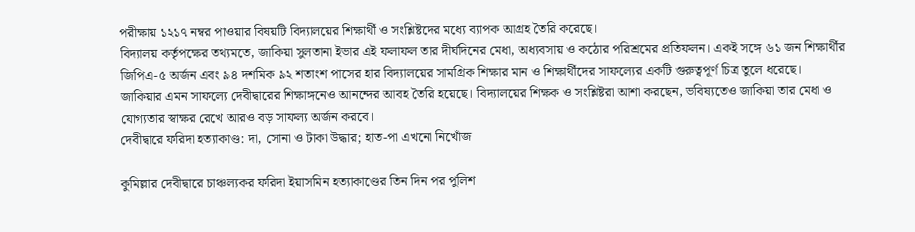পরীক্ষায় ১২১৭ নম্বর পাওয়ার বিষয়টি বিদ্যালয়ের শিক্ষার্থী ও সংশ্লিষ্টদের মধ্যে ব্যাপক আগ্রহ তৈরি করেছে।
বিদ্যালয় কর্তৃপক্ষের তথ্যমতে, জাকিয়া সুলতানা ইভার এই ফলাফল তার দীর্ঘদিনের মেধা, অধ্যবসায় ও কঠোর পরিশ্রমের প্রতিফলন। একই সঙ্গে ৬১ জন শিক্ষার্থীর জিপিএ-৫ অর্জন এবং ৯৪ দশমিক ৯২ শতাংশ পাসের হার বিদ্যালয়ের সামগ্রিক শিক্ষার মান ও শিক্ষার্থীদের সাফল্যের একটি গুরুত্বপূর্ণ চিত্র তুলে ধরেছে।
জাকিয়ার এমন সাফল্যে দেবীদ্বারের শিক্ষাঙ্গনেও আনন্দের আবহ তৈরি হয়েছে। বিদ্যালয়ের শিক্ষক ও সংশ্লিষ্টরা আশা করছেন, ভবিষ্যতেও জাকিয়া তার মেধা ও যোগ্যতার স্বাক্ষর রেখে আরও বড় সাফল্য অর্জন করবে।
দেবীদ্বারে ফরিদা হত্যাকাণ্ড: দা, সোনা ও টাকা উদ্ধার; হাত-পা এখনো নিখোঁজ

কুমিল্লার দেবীদ্বারে চাঞ্চল্যকর ফরিদা ইয়াসমিন হত্যাকাণ্ডের তিন দিন পর পুলিশ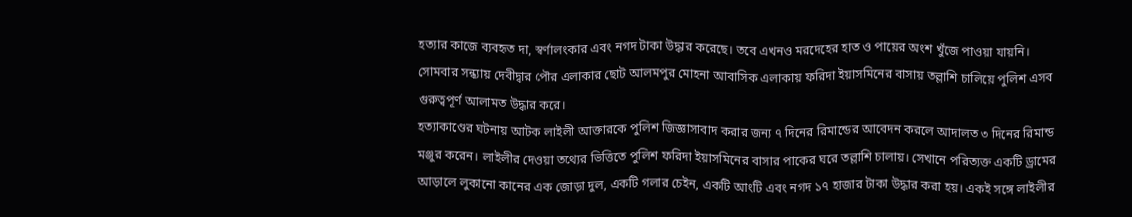হত্যার কাজে ব্যবহৃত দা, স্বর্ণালংকার এবং নগদ টাকা উদ্ধার করেছে। তবে এখনও মরদেহের হাত ও পায়ের অংশ খুঁজে পাওয়া যায়নি। সোমবার সন্ধ্যায় দেবীদ্বার পৌর এলাকার ছোট আলমপুর মোহনা আবাসিক এলাকায় ফরিদা ইয়াসমিনের বাসায় তল্লাশি চালিয়ে পুলিশ এসব গুরুত্বপূর্ণ আলামত উদ্ধার করে।
হত্যাকাণ্ডের ঘটনায় আটক লাইলী আক্তারকে পুলিশ জিজ্ঞাসাবাদ করার জন্য ৭ দিনের রিমান্ডের আবেদন করলে আদালত ৩ দিনের রিমান্ড মঞ্জুর করেন। লাইলীর দেওয়া তথ্যের ভিত্তিতে পুলিশ ফরিদা ইয়াসমিনের বাসার পাকের ঘরে তল্লাশি চালায়। সেখানে পরিত্যক্ত একটি ড্রামের আড়ালে লুকানো কানের এক জোড়া দুল, একটি গলার চেইন, একটি আংটি এবং নগদ ১৭ হাজার টাকা উদ্ধার করা হয়। একই সঙ্গে লাইলীর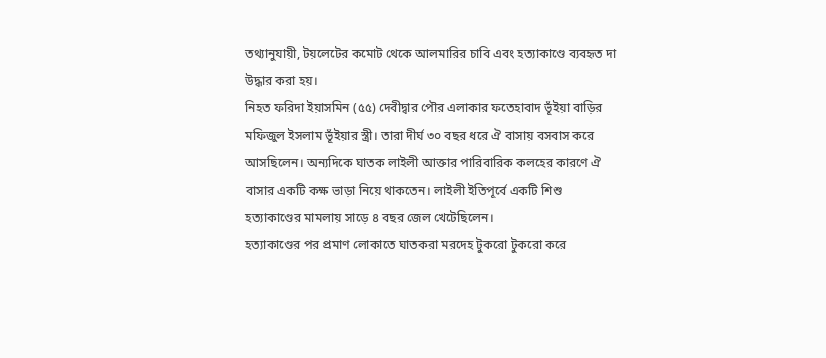তথ্যানুযায়ী, টয়লেটের কমোট থেকে আলমারির চাবি এবং হত্যাকাণ্ডে ব্যবহৃত দা উদ্ধার করা হয়।
নিহত ফরিদা ইয়াসমিন (৫৫) দেবীদ্বার পৌর এলাকার ফতেহাবাদ ভূঁইয়া বাড়ির মফিজুল ইসলাম ভূঁইয়ার স্ত্রী। তারা দীর্ঘ ৩০ বছর ধরে ঐ বাসায় বসবাস করে আসছিলেন। অন্যদিকে ঘাতক লাইলী আক্তার পারিবারিক কলহের কারণে ঐ বাসার একটি কক্ষ ভাড়া নিয়ে থাকতেন। লাইলী ইতিপূর্বে একটি শিশু হত্যাকাণ্ডের মামলায় সাড়ে ৪ বছর জেল খেটেছিলেন।
হত্যাকাণ্ডের পর প্রমাণ লোকাতে ঘাতকরা মরদেহ টুকরো টুকরো করে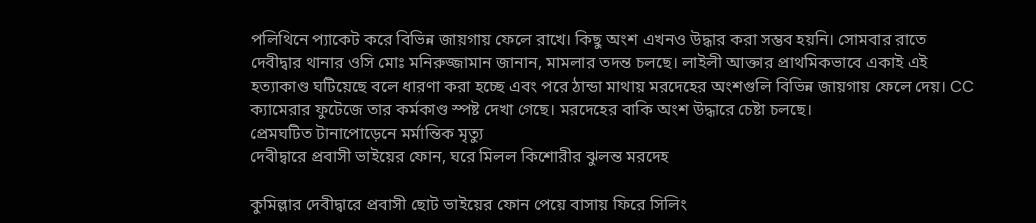পলিথিনে প্যাকেট করে বিভিন্ন জায়গায় ফেলে রাখে। কিছু অংশ এখনও উদ্ধার করা সম্ভব হয়নি। সোমবার রাতে দেবীদ্বার থানার ওসি মোঃ মনিরুজ্জামান জানান, মামলার তদন্ত চলছে। লাইলী আক্তার প্রাথমিকভাবে একাই এই হত্যাকাণ্ড ঘটিয়েছে বলে ধারণা করা হচ্ছে এবং পরে ঠান্ডা মাথায় মরদেহের অংশগুলি বিভিন্ন জায়গায় ফেলে দেয়। CC ক্যামেরার ফুটেজে তার কর্মকাণ্ড স্পষ্ট দেখা গেছে। মরদেহের বাকি অংশ উদ্ধারে চেষ্টা চলছে।
প্রেমঘটিত টানাপোড়েনে মর্মান্তিক মৃত্যু
দেবীদ্বারে প্রবাসী ভাইয়ের ফোন, ঘরে মিলল কিশোরীর ঝুলন্ত মরদেহ

কুমিল্লার দেবীদ্বারে প্রবাসী ছোট ভাইয়ের ফোন পেয়ে বাসায় ফিরে সিলিং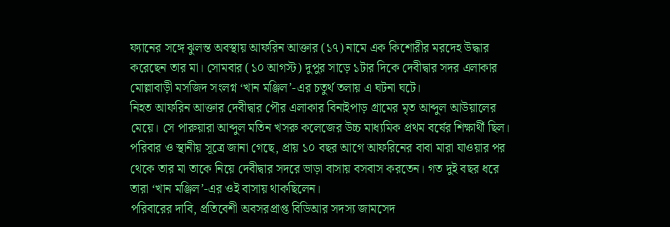ফ্যানের সঙ্গে ঝুলন্ত অবস্থায় আফরিন আক্তার (১৭) নামে এক কিশোরীর মরদেহ উদ্ধার করেছেন তার মা। সোমবার (১০ আগস্ট) দুপুর সাড়ে ১টার দিকে দেবীদ্বার সদর এলাকার মোল্লাবাড়ী মসজিদ সংলগ্ন ‘খান মঞ্জিল’-এর চতুর্থ তলায় এ ঘটনা ঘটে।
নিহত আফরিন আক্তার দেবীদ্বার পৌর এলাকার বিনাইপাড় গ্রামের মৃত আব্দুল আউয়ালের মেয়ে। সে পারুয়ারা আব্দুল মতিন খসরু কলেজের উচ্চ মাধ্যমিক প্রথম বর্ষের শিক্ষার্থী ছিল।
পরিবার ও স্থানীয় সূত্রে জানা গেছে, প্রায় ১০ বছর আগে আফরিনের বাবা মারা যাওয়ার পর থেকে তার মা তাকে নিয়ে দেবীদ্বার সদরে ভাড়া বাসায় বসবাস করতেন। গত দুই বছর ধরে তারা ‘খান মঞ্জিল’-এর ওই বাসায় থাকছিলেন।
পরিবারের দাবি, প্রতিবেশী অবসরপ্রাপ্ত বিডিআর সদস্য জামসেদ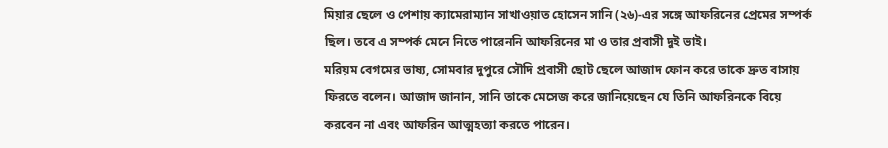মিয়ার ছেলে ও পেশায় ক্যামেরাম্যান সাখাওয়াত হোসেন সানি (২৬)-এর সঙ্গে আফরিনের প্রেমের সম্পর্ক ছিল। তবে এ সম্পর্ক মেনে নিতে পারেননি আফরিনের মা ও তার প্রবাসী দুই ভাই।
মরিয়ম বেগমের ভাষ্য, সোমবার দুপুরে সৌদি প্রবাসী ছোট ছেলে আজাদ ফোন করে তাকে দ্রুত বাসায় ফিরতে বলেন। আজাদ জানান, সানি তাকে মেসেজ করে জানিয়েছেন যে তিনি আফরিনকে বিয়ে করবেন না এবং আফরিন আত্মহত্যা করতে পারেন।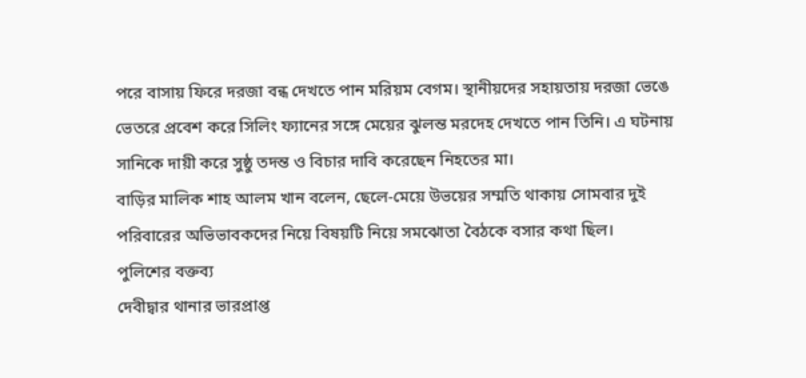পরে বাসায় ফিরে দরজা বন্ধ দেখতে পান মরিয়ম বেগম। স্থানীয়দের সহায়তায় দরজা ভেঙে ভেতরে প্রবেশ করে সিলিং ফ্যানের সঙ্গে মেয়ের ঝুলন্ত মরদেহ দেখতে পান তিনি। এ ঘটনায় সানিকে দায়ী করে সুষ্ঠু তদন্ত ও বিচার দাবি করেছেন নিহতের মা।
বাড়ির মালিক শাহ আলম খান বলেন, ছেলে-মেয়ে উভয়ের সম্মতি থাকায় সোমবার দুই পরিবারের অভিভাবকদের নিয়ে বিষয়টি নিয়ে সমঝোতা বৈঠকে বসার কথা ছিল।
পুলিশের বক্তব্য
দেবীদ্বার থানার ভারপ্রাপ্ত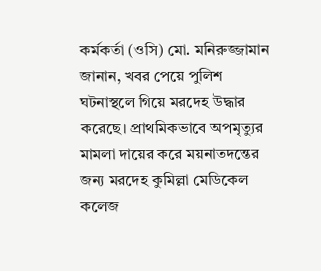কর্মকর্তা (ওসি) মো. মনিরুজ্জামান জানান, খবর পেয়ে পুলিশ ঘটনাস্থলে গিয়ে মরদেহ উদ্ধার করেছে। প্রাথমিকভাবে অপমৃত্যুর মামলা দায়ের করে ময়নাতদন্তের জন্য মরদেহ কুমিল্লা মেডিকেল কলেজ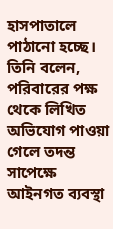হাসপাতালে পাঠানো হচ্ছে।
তিনি বলেন, পরিবারের পক্ষ থেকে লিখিত অভিযোগ পাওয়া গেলে তদন্ত সাপেক্ষে আইনগত ব্যবস্থা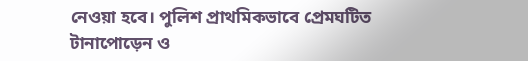নেওয়া হবে। পুলিশ প্রাথমিকভাবে প্রেমঘটিত টানাপোড়েন ও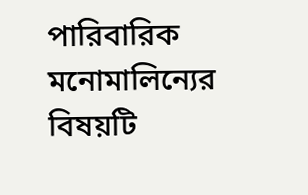পারিবারিক মনোমালিন্যের বিষয়টি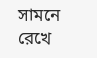সামনে রেখে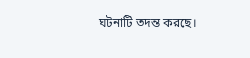ঘটনাটি তদন্ত করছে।